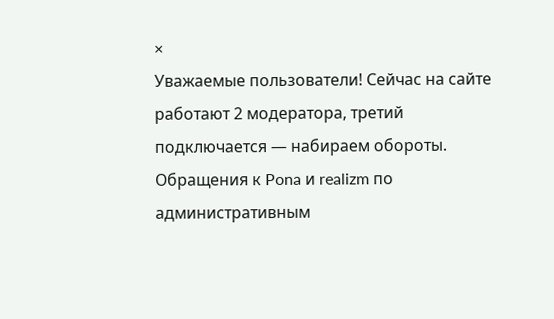×
Уважаемые пользователи! Сейчас на сайте работают 2 модератора, третий подключается — набираем обороты.
Обращения к Pona и realizm по административным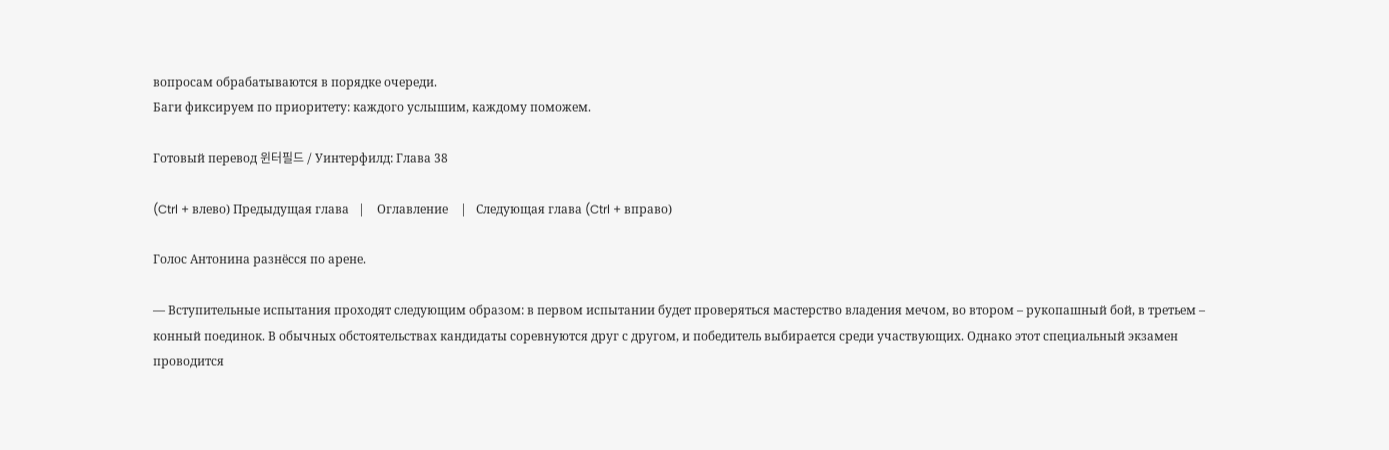вопросам обрабатываются в порядке очереди.
Баги фиксируем по приоритету: каждого услышим, каждому поможем.

Готовый перевод 윈터필드 / Уинтерфилд: Глава 38

(Ctrl + влево) Предыдущая глава   |    Оглавление    |   Следующая глава (Ctrl + вправо)

Голос Антонина разнёсся по арене.

— Вступительные испытания проходят следующим образом: в первом испытании будет проверяться мастерство владения мечом, во втором – рукопашный бой, в третьем – конный поединок. В обычных обстоятельствах кандидаты соревнуются друг с другом, и победитель выбирается среди участвующих. Однако этот специальный экзамен проводится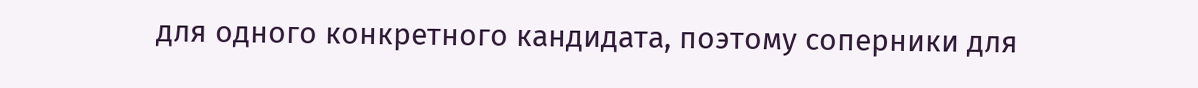для одного конкретного кандидата, поэтому соперники для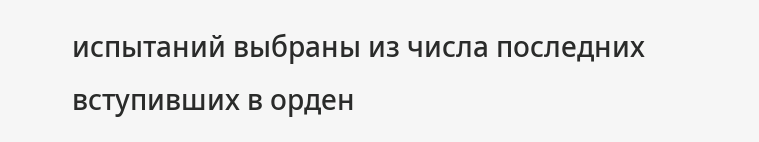испытаний выбраны из числа последних вступивших в орден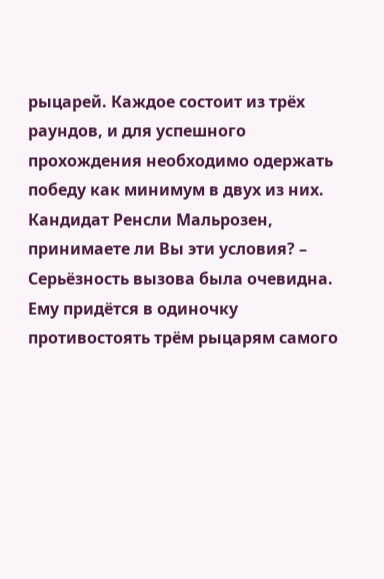рыцарей. Каждое состоит из трёх раундов, и для успешного прохождения необходимо одержать победу как минимум в двух из них. Кандидат Ренсли Мальрозен, принимаете ли Вы эти условия? – Серьёзность вызова была очевидна. Ему придётся в одиночку противостоять трём рыцарям самого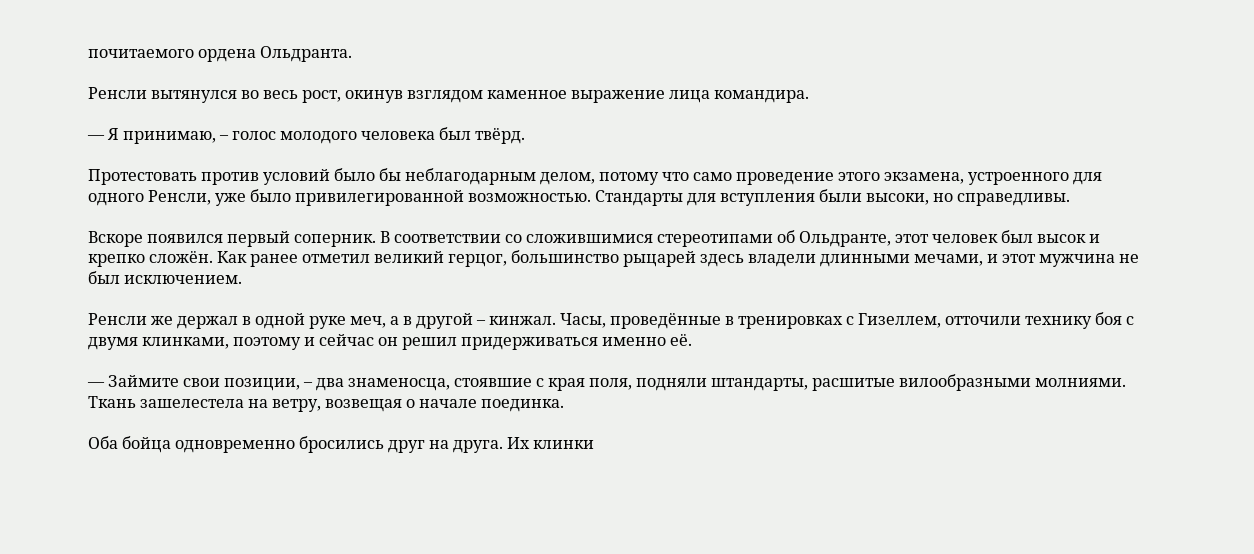почитаемого ордена Ольдранта.

Ренсли вытянулся во весь рост, окинув взглядом каменное выражение лица командира.

— Я принимаю, – голос молодого человека был твёрд.

Протестовать против условий было бы неблагодарным делом, потому что само проведение этого экзамена, устроенного для одного Ренсли, уже было привилегированной возможностью. Стандарты для вступления были высоки, но справедливы.

Вскоре появился первый соперник. В соответствии со сложившимися стереотипами об Ольдранте, этот человек был высок и крепко сложён. Как ранее отметил великий герцог, большинство рыцарей здесь владели длинными мечами, и этот мужчина не был исключением.

Ренсли же держал в одной руке меч, а в другой – кинжал. Часы, проведённые в тренировках с Гизеллем, отточили технику боя с двумя клинками, поэтому и сейчас он решил придерживаться именно её.

— Займите свои позиции, – два знаменосца, стоявшие с края поля, подняли штандарты, расшитые вилообразными молниями. Ткань зашелестела на ветру, возвещая о начале поединка.

Оба бойца одновременно бросились друг на друга. Их клинки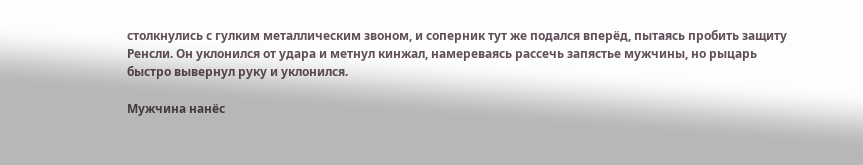столкнулись с гулким металлическим звоном, и соперник тут же подался вперёд, пытаясь пробить защиту Ренсли. Он уклонился от удара и метнул кинжал, намереваясь рассечь запястье мужчины, но рыцарь быстро вывернул руку и уклонился.

Мужчина нанёс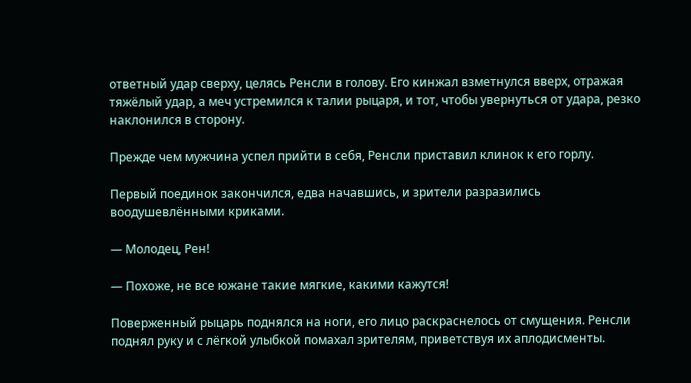ответный удар сверху, целясь Ренсли в голову. Его кинжал взметнулся вверх, отражая тяжёлый удар, а меч устремился к талии рыцаря, и тот, чтобы увернуться от удара, резко наклонился в сторону.

Прежде чем мужчина успел прийти в себя, Ренсли приставил клинок к его горлу.

Первый поединок закончился, едва начавшись, и зрители разразились воодушевлёнными криками.

— Молодец, Рен!

— Похоже, не все южане такие мягкие, какими кажутся!

Поверженный рыцарь поднялся на ноги, его лицо раскраснелось от смущения. Ренсли поднял руку и с лёгкой улыбкой помахал зрителям, приветствуя их аплодисменты.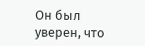Он был уверен, что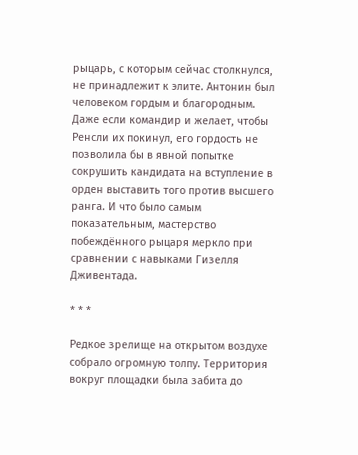рыцарь, с которым сейчас столкнулся, не принадлежит к элите. Антонин был человеком гордым и благородным. Даже если командир и желает, чтобы Ренсли их покинул, его гордость не позволила бы в явной попытке сокрушить кандидата на вступление в орден выставить того против высшего ранга. И что было самым показательным, мастерство побеждённого рыцаря меркло при сравнении с навыками Гизелля Дживентада.

* * *

Редкое зрелище на открытом воздухе собрало огромную толпу. Территория вокруг площадки была забита до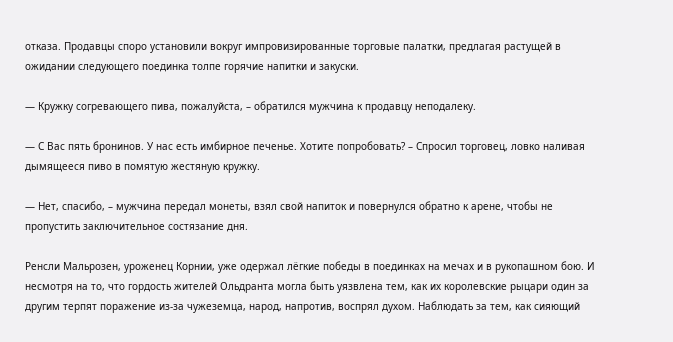отказа. Продавцы споро установили вокруг импровизированные торговые палатки, предлагая растущей в ожидании следующего поединка толпе горячие напитки и закуски.

— Кружку согревающего пива, пожалуйста, – обратился мужчина к продавцу неподалеку.

— С Вас пять бронинов. У нас есть имбирное печенье. Хотите попробовать? – Спросил торговец, ловко наливая дымящееся пиво в помятую жестяную кружку.

— Нет, спасибо, – мужчина передал монеты, взял свой напиток и повернулся обратно к арене, чтобы не пропустить заключительное состязание дня.

Ренсли Мальрозен, уроженец Корнии, уже одержал лёгкие победы в поединках на мечах и в рукопашном бою. И несмотря на то, что гордость жителей Ольдранта могла быть уязвлена тем, как их королевские рыцари один за другим терпят поражение из-за чужеземца, народ, напротив, воспрял духом. Наблюдать за тем, как сияющий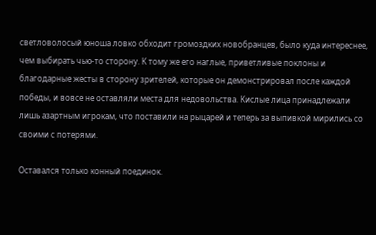светловолосый юноша ловко обходит громоздких новобранцев, было куда интереснее, чем выбирать чью-то сторону. К тому же его наглые, приветливые поклоны и благодарные жесты в сторону зрителей, которые он демонстрировал после каждой победы, и вовсе не оставляли места для недовольства. Кислые лица принадлежали лишь азартным игрокам, что поставили на рыцарей и теперь за выпивкой мирились со своими с потерями.

Оставался только конный поединок.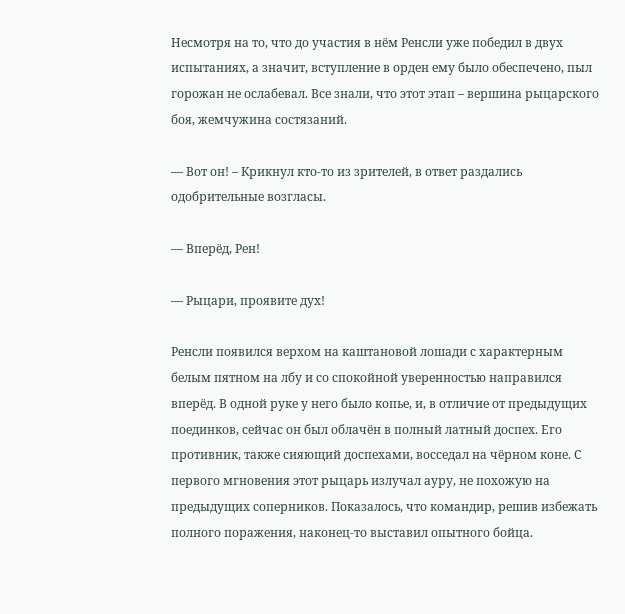Несмотря на то, что до участия в нём Ренсли уже победил в двух испытаниях, а значит, вступление в орден ему было обеспечено, пыл горожан не ослабевал. Все знали, что этот этап – вершина рыцарского боя, жемчужина состязаний.

— Вот он! – Крикнул кто-то из зрителей, в ответ раздались одобрительные возгласы.

— Вперёд, Рен!

— Рыцари, проявите дух!

Ренсли появился верхом на каштановой лошади с характерным белым пятном на лбу и со спокойной уверенностью направился вперёд. В одной руке у него было копье, и, в отличие от предыдущих поединков, сейчас он был облачён в полный латный доспех. Его противник, также сияющий доспехами, восседал на чёрном коне. С первого мгновения этот рыцарь излучал ауру, не похожую на предыдущих соперников. Показалось, что командир, решив избежать полного поражения, наконец-то выставил опытного бойца.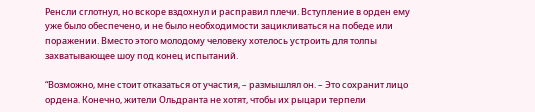Ренсли сглотнул, но вскоре вздохнул и расправил плечи. Вступление в орден ему уже было обеспечено, и не было необходимости зацикливаться на победе или поражении. Вместо этого молодому человеку хотелось устроить для толпы захватывающее шоу под конец испытаний.

“Возможно, мне стоит отказаться от участия, – размышлял он. – Это сохранит лицо ордена. Конечно, жители Ольдранта не хотят, чтобы их рыцари терпели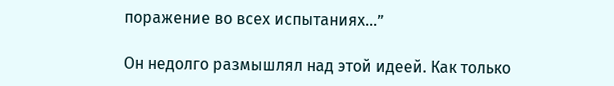поражение во всех испытаниях…”

Он недолго размышлял над этой идеей. Как только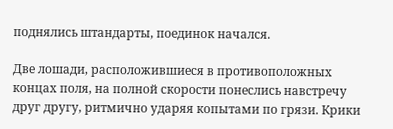поднялись штандарты, поединок начался.

Две лошади, расположившиеся в противоположных концах поля, на полной скорости понеслись навстречу друг другу, ритмично ударяя копытами по грязи. Крики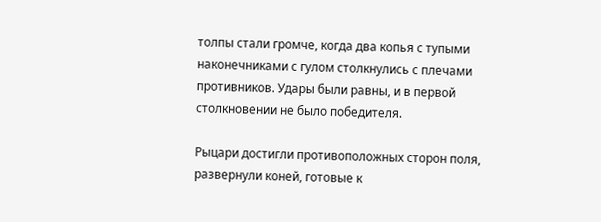толпы стали громче, когда два копья с тупыми наконечниками с гулом столкнулись с плечами противников. Удары были равны, и в первой столкновении не было победителя.

Рыцари достигли противоположных сторон поля, развернули коней, готовые к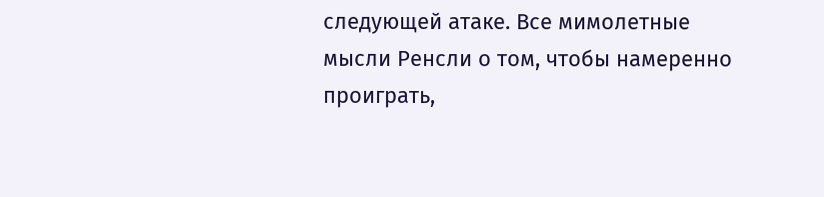следующей атаке. Все мимолетные мысли Ренсли о том, чтобы намеренно проиграть,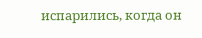испарились, когда он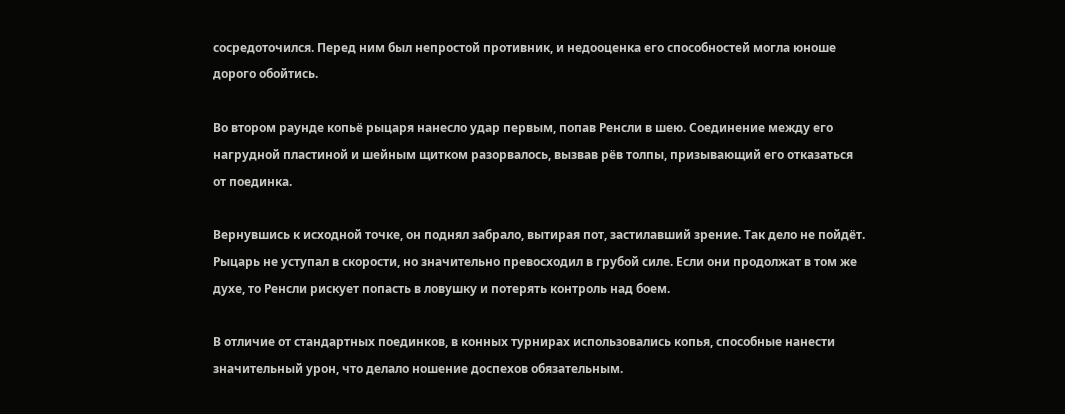сосредоточился. Перед ним был непростой противник, и недооценка его способностей могла юноше дорого обойтись.

Во втором раунде копьё рыцаря нанесло удар первым, попав Ренсли в шею. Соединение между его нагрудной пластиной и шейным щитком разорвалось, вызвав рёв толпы, призывающий его отказаться от поединка.

Вернувшись к исходной точке, он поднял забрало, вытирая пот, застилавший зрение. Так дело не пойдёт. Рыцарь не уступал в скорости, но значительно превосходил в грубой силе. Если они продолжат в том же духе, то Ренсли рискует попасть в ловушку и потерять контроль над боем.

В отличие от стандартных поединков, в конных турнирах использовались копья, способные нанести значительный урон, что делало ношение доспехов обязательным.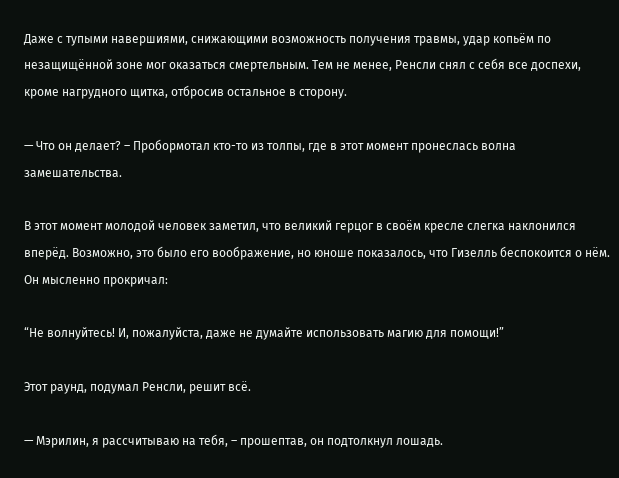Даже с тупыми навершиями, снижающими возможность получения травмы, удар копьём по незащищённой зоне мог оказаться смертельным. Тем не менее, Ренсли снял с себя все доспехи, кроме нагрудного щитка, отбросив остальное в сторону.

— Что он делает? – Пробормотал кто-то из толпы, где в этот момент пронеслась волна замешательства.

В этот момент молодой человек заметил, что великий герцог в своём кресле слегка наклонился вперёд. Возможно, это было его воображение, но юноше показалось, что Гизелль беспокоится о нём. Он мысленно прокричал:

“Не волнуйтесь! И, пожалуйста, даже не думайте использовать магию для помощи!”

Этот раунд, подумал Ренсли, решит всё.

— Мэрилин, я рассчитываю на тебя, – прошептав, он подтолкнул лошадь.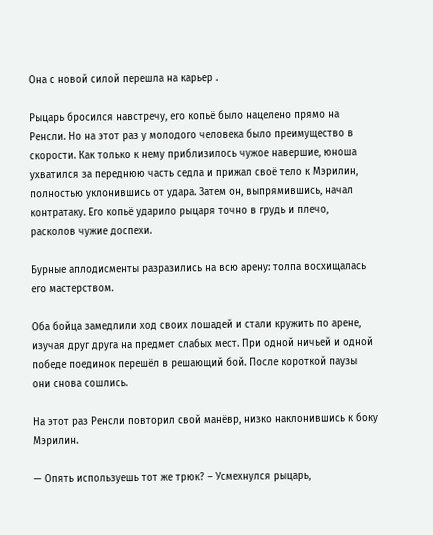Она с новой силой перешла на карьер .

Рыцарь бросился навстречу, его копьё было нацелено прямо на Ренсли. Но на этот раз у молодого человека было преимущество в скорости. Как только к нему приблизилось чужое навершие, юноша ухватился за переднюю часть седла и прижал своё тело к Мэрилин, полностью уклонившись от удара. Затем он, выпрямившись, начал контратаку. Его копьё ударило рыцаря точно в грудь и плечо, расколов чужие доспехи.

Бурные аплодисменты разразились на всю арену: толпа восхищалась его мастерством.

Оба бойца замедлили ход своих лошадей и стали кружить по арене, изучая друг друга на предмет слабых мест. При одной ничьей и одной победе поединок перешёл в решающий бой. После короткой паузы они снова сошлись.

На этот раз Ренсли повторил свой манёвр, низко наклонившись к боку Мэрилин.

— Опять используешь тот же трюк? – Усмехнулся рыцарь,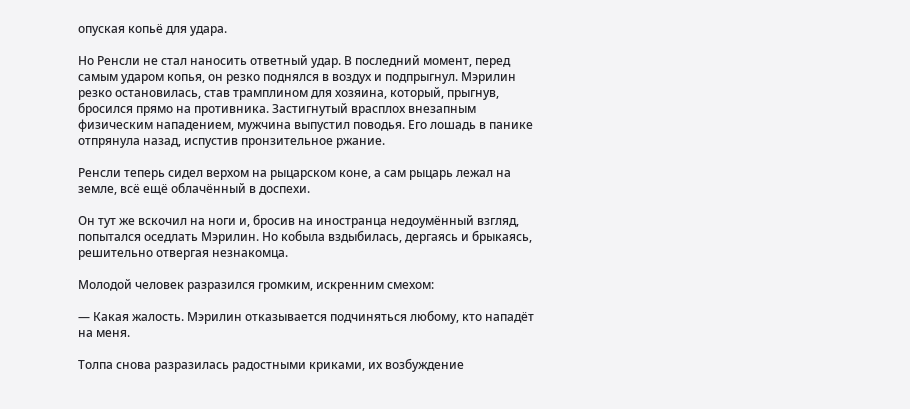опуская копьё для удара.

Но Ренсли не стал наносить ответный удар. В последний момент, перед самым ударом копья, он резко поднялся в воздух и подпрыгнул. Мэрилин резко остановилась, став трамплином для хозяина, который, прыгнув, бросился прямо на противника. Застигнутый врасплох внезапным физическим нападением, мужчина выпустил поводья. Его лошадь в панике отпрянула назад, испустив пронзительное ржание.

Ренсли теперь сидел верхом на рыцарском коне, а сам рыцарь лежал на земле, всё ещё облачённый в доспехи.

Он тут же вскочил на ноги и, бросив на иностранца недоумённый взгляд, попытался оседлать Мэрилин. Но кобыла вздыбилась, дергаясь и брыкаясь, решительно отвергая незнакомца.

Молодой человек разразился громким, искренним смехом:

— Какая жалость. Мэрилин отказывается подчиняться любому, кто нападёт на меня.

Толпа снова разразилась радостными криками, их возбуждение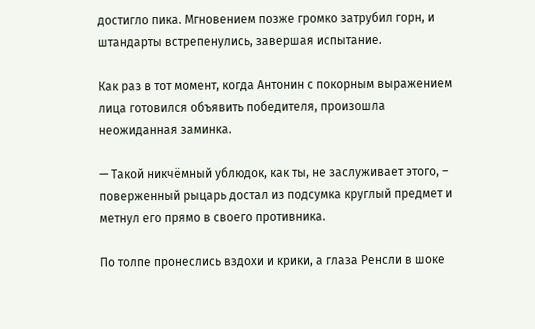достигло пика. Мгновением позже громко затрубил горн, и штандарты встрепенулись, завершая испытание.

Как раз в тот момент, когда Антонин с покорным выражением лица готовился объявить победителя, произошла неожиданная заминка.

— Такой никчёмный ублюдок, как ты, не заслуживает этого, – поверженный рыцарь достал из подсумка круглый предмет и метнул его прямо в своего противника.

По толпе пронеслись вздохи и крики, а глаза Ренсли в шоке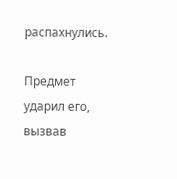распахнулись.

Предмет ударил его, вызвав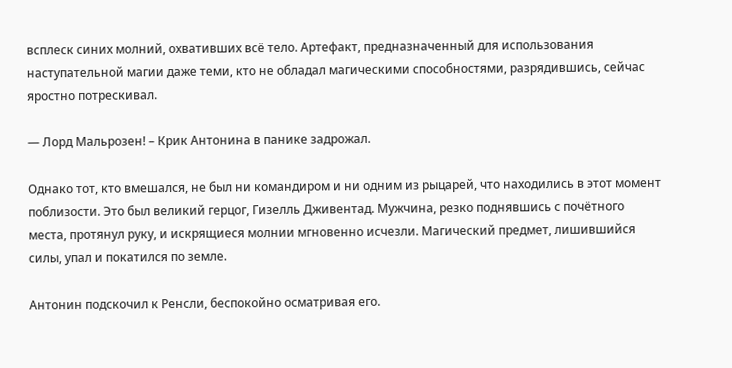всплеск синих молний, охвативших всё тело. Артефакт, предназначенный для использования наступательной магии даже теми, кто не обладал магическими способностями, разрядившись, сейчас яростно потрескивал.

— Лорд Мальрозен! – Крик Антонина в панике задрожал.

Однако тот, кто вмешался, не был ни командиром и ни одним из рыцарей, что находились в этот момент поблизости. Это был великий герцог, Гизелль Дживентад. Мужчина, резко поднявшись с почётного места, протянул руку, и искрящиеся молнии мгновенно исчезли. Магический предмет, лишившийся силы, упал и покатился по земле.

Антонин подскочил к Ренсли, беспокойно осматривая его.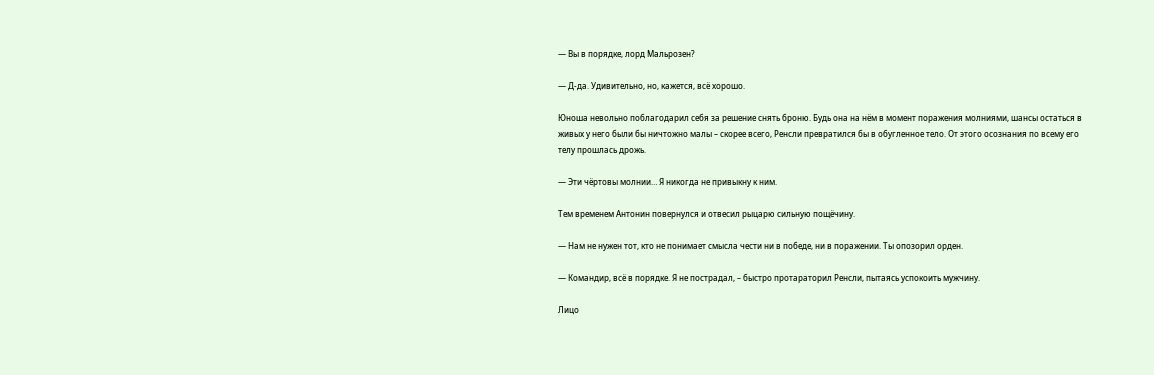— Вы в порядке, лорд Мальрозен?

— Д-да. Удивительно, но, кажется, всё хорошо.

Юноша невольно поблагодарил себя за решение снять броню. Будь она на нём в момент поражения молниями, шансы остаться в живых у него были бы ничтожно малы – скорее всего, Ренсли превратился бы в обугленное тело. От этого осознания по всему его телу прошлась дрожь.

— Эти чёртовы молнии… Я никогда не привыкну к ним.

Тем временем Антонин повернулся и отвесил рыцарю сильную пощёчину.

— Нам не нужен тот, кто не понимает смысла чести ни в победе, ни в поражении. Ты опозорил орден.

— Командир, всё в порядке. Я не пострадал, – быстро протараторил Ренсли, пытаясь успокоить мужчину.

Лицо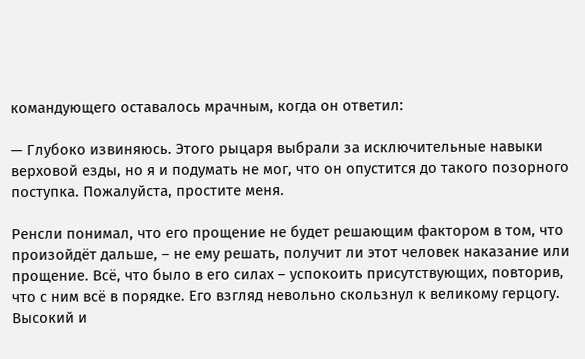командующего оставалось мрачным, когда он ответил:

— Глубоко извиняюсь. Этого рыцаря выбрали за исключительные навыки верховой езды, но я и подумать не мог, что он опустится до такого позорного поступка. Пожалуйста, простите меня.

Ренсли понимал, что его прощение не будет решающим фактором в том, что произойдёт дальше, – не ему решать, получит ли этот человек наказание или прощение. Всё, что было в его силах – успокоить присутствующих, повторив, что с ним всё в порядке. Его взгляд невольно скользнул к великому герцогу. Высокий и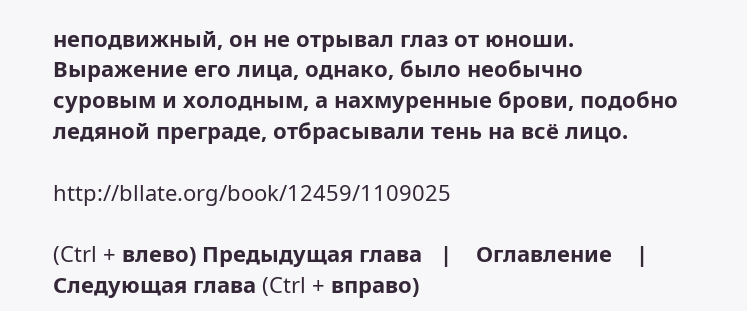неподвижный, он не отрывал глаз от юноши. Выражение его лица, однако, было необычно суровым и холодным, а нахмуренные брови, подобно ледяной преграде, отбрасывали тень на всё лицо.

http://bllate.org/book/12459/1109025

(Ctrl + влево) Предыдущая глава   |    Оглавление    |   Следующая глава (Ctrl + вправо)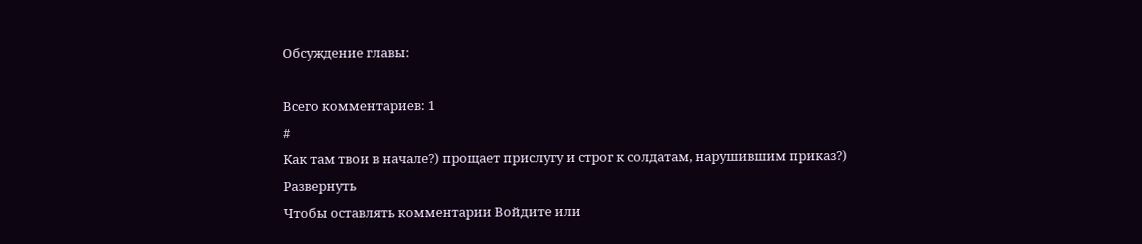Обсуждение главы:

Всего комментариев: 1
#
Как там твои в начале?) прощает прислугу и строг к солдатам, нарушившим приказ?)
Развернуть
Чтобы оставлять комментарии Войдите или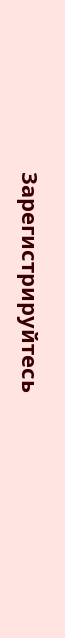Зарегистрируйтесь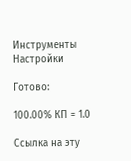Инструменты
Настройки

Готово:

100.00% КП = 1.0

Ссылка на эту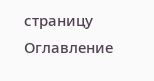страницу
Оглавление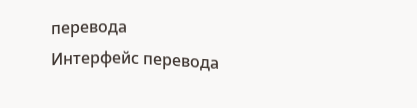перевода
Интерфейс перевода